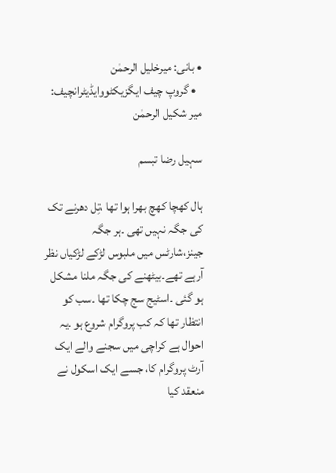• بانی: میرخلیل الرحمٰن
  • گروپ چیف ایگزیکٹووایڈیٹرانچیف: میر شکیل الرحمٰن

سہیل رضا تبسم

ہال کھچا کھچ بھرا ہوا تھا ،تِل دھرنے تک کی جگہ نہیں تھی ۔ہر جگہ جینز،شارٹس میں ملبوس لڑکے لڑکیاں نظر آرہے تھے۔بیٹھنے کی جگہ ملنا مشکل ہو گئی ۔اسٹیج سج چکا تھا ۔سب کو انتظار تھا کہ کب پروگرام شروع ہو ۔یہ احوال ہے کراچی میں سجنے والے ایک آرٹ پروگرام کا، جسے ایک اسکول نے منعقد کیا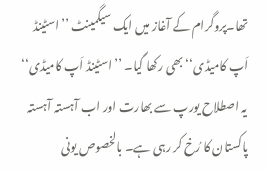تھا۔پروگرام کے آغاز میں ایک سیگمینٹ ’’اسٹینڈ اَپ کامیڈی‘‘ بھی رکھا گیا۔ ’’اسٹینڈ اَپ کامیڈی‘‘ یہ اصطلاح یورپ سے بھارت اور اب آہستہ آہستہ پاکستان کا رُخ کر رہی ہے۔ بالخصوص یونی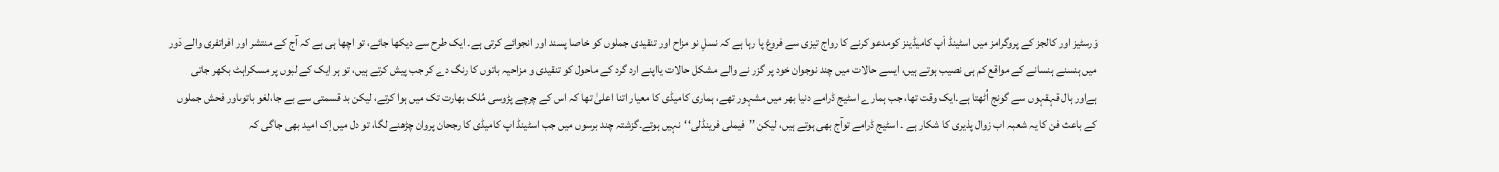وَرسٹیز اور کالجز کے پروگرامز میں اسٹینڈ اَپ کامیڈینز کومدعو کرنے کا رواج تیزی سے فروغ پا رہا ہے کہ نسلِ نو مزاح اور تنقیدی جملوں کو خاصا پسند اور انجوائے کرتی ہے۔ ایک طرح سے دیکھا جائے، تو اچھا ہی ہے کہ آج کے منتشر اور افراتفری والے دَور میں ہنسنے ہنسانے کے مواقع کم ہی نصیب ہوتے ہیں، ایسے حالات میں چند نوجوان خود پر گزر نے والے مشکل حالات یااپنے ارد گرد کے ماحول کو تنقیدی و مزاحیہ باتوں کا رنگ دے کر جب پیش کرتے ہیں، تو ہر ایک کے لبوں پر مسکراہٹ بکھر جاتی ہےاور ہال قہقہوں سے گونج اُٹھتا ہے۔ایک وقت تھا، جب ہمارے اسٹیج ڈرامے دنیا بھر میں مشہور تھے، ہماری کامیڈی کا معیار اتنا اعلیٰ تھا کہ اس کے چرچے پڑوسی مُلک بھارت تک میں ہوا کرتے، لیکن بد قسمتی سے بے جا،لغو باتوںاور فحش جملوں کے باعث فن کا یہ شعبہ اب زوال پذیری کا شکار ہے ۔ اسٹیج ڈرامے توآج بھی ہوتے ہیں، لیکن ’’فیملی فرینڈلی‘‘نہیں ہوتے۔گزشتہ چند برسوں میں جب اسٹینڈ اپ کامیڈی کا رجحان پروان چڑھنے لگا، تو دل میں اِک امید بھی جاگی کہ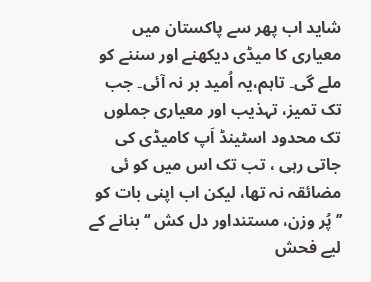شاید اب پھر سے پاکستان میں معیاری کا میڈی دیکھنے اور سننے کو ملے گی۔ تاہم،یہ اُمید بر نہ آئی۔ جب تک تمیز، تہذیب اور معیاری جملوں تک محدود اسٹینڈ اَپ کامیڈی کی جاتی رہی ، تب تک اس میں کو ئی مضائقہ نہ تھا، لیکن اب اپنی بات کو ’’پُر وزن، مستنداور دل کش ‘‘ بنانے کے لیے فحش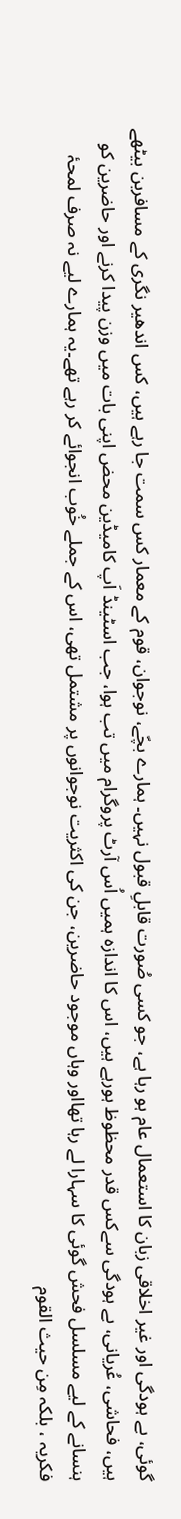گوئی، بے ہودگی اور غیر اخلاقی زبان کا استعمال عام ہو رہا ہے، جو کسی صُورت قابلِ قبول نہیں۔ ہمارے بچّے، نوجوان، قوم کے معمار کس سمت جا رہے ہیں، کس اندھیر نگری کے مسافربن بیٹھے ہیں، فحاشی، عُریانی، بے ہودگی سےکس قدر محظوظ ہورہے ہیں، اس کا اندازہ ہمیں اُس آرٹ پروگرام میں تب ہوا، جب اسٹینڈ اَپ کامیڈین محض اپنی بات میں وزن پیدا کرنے اور حاضرین کو ہنسانے کے لیے مسلسل فحش گوئی کا سہارا لے رہا تھااور وہاں موجود حاضرین، جن کی اکثریت نوجوانوں پر مشتمل تھی، اس کے جملے خُوب انجوائے کر رہے تھے۔یہ ہمارے لیے نہ صرف لمحۂ فکریہ ، بلکہ مِن حیث القوم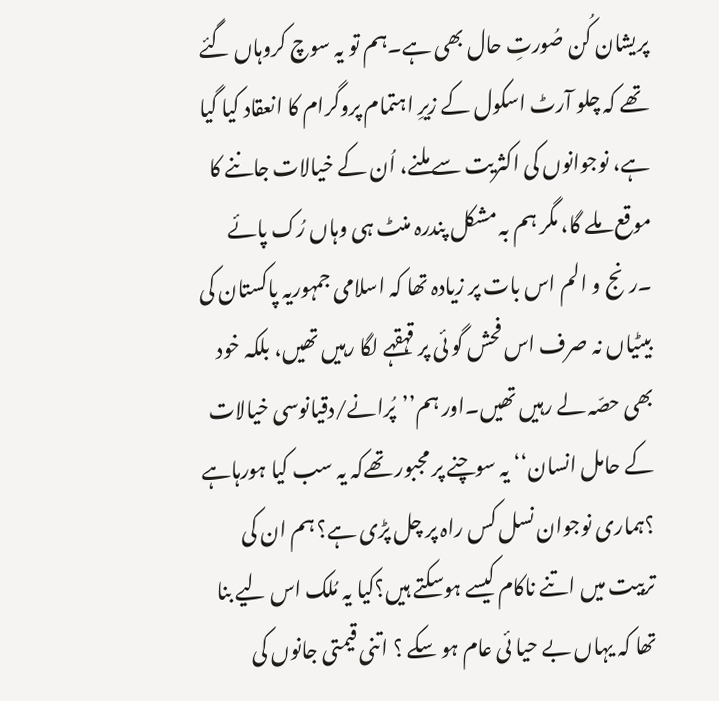پریشان کُن صُورتِ حال بھی ہے۔ہم تو یہ سوچ کروہاں گئے تھے کہ چلو آرٹ اسکول کے زیرِ اہتمام پروگرام کا انعقاد کیا گیا ہے، نوجوانوں کی اکثریت سے ملنے، اُن کے خیالات جاننے کا موقع ملے گا، مگر ہم بہ مشکل پندرہ منٹ ہی وہاں رُک پائے ۔رنج و الم اس بات پر زیادہ تھا کہ اسلامی جمہوریہ پاکستان کی بیٹیاں نہ صرف اس فحش گو ئی پر قہقہے لگا رہیں تھیں، بلکہ خود بھی حصّہ لے رہیں تھیں۔اور ہم’’پُرانے/دقیانوسی خیالات کے حامل انسان‘‘ یہ سوچنے پر مجبور تھےکہ یہ سب کیا ہورہاہے ؟ہماری نوجوان نسل کس راہ پر چل پڑی ہے؟ ہم ان کی تربیت میں اتنے ناکام کیسے ہوسکتے ہیں؟کیا یہ مُلک اس لیے بنا تھا کہ یہاں بے حیا ئی عام ہو سکے ؟ اتنی قیمتی جانوں کی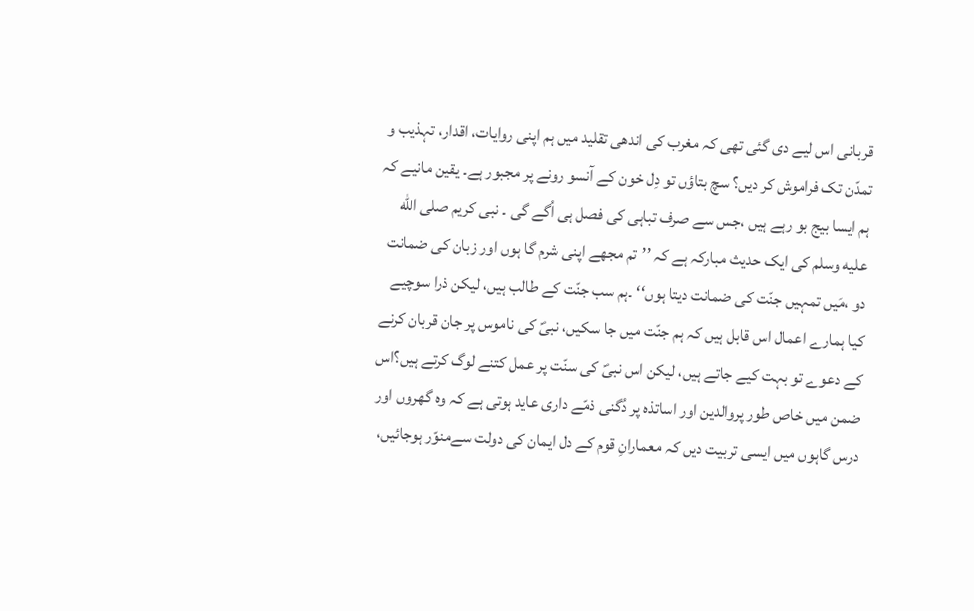قربانی اس لیے دی گئی تھی کہ مغرب کی اندھی تقلید میں ہم اپنی روایات، اقدار، تہذیب و تمدّن تک فراموش کر دیں؟ سچ بتاؤں تو دِل خون کے آنسو رونے پر مجبور ہے۔ یقین مانیے کہ ہم ایسا بیج بو رہے ہیں ،جس سے صرف تباہی کی فصل ہی اُگے گی ۔ نبی کریم صلى الله عليه وسلم کی ایک حدیث مبارکہ ہے کہ ’’تم مجھے اپنی شرم گا ہوں اور زبان کی ضمانت دو ،مَیں تمہیں جنّت کی ضمانت دیتا ہوں‘‘ ۔ہم سب جنّت کے طالب ہیں، لیکن ذرا سوچیے کیا ہمارے اعمال اس قابل ہیں کہ ہم جنّت میں جا سکیں، نبیؐ کی ناموس پر جان قربان کرنے کے دعوے تو بہت کیے جاتے ہیں، لیکن اس نبیؐ کی سنّت پر عمل کتنے لوگ کرتے ہیں؟اس ضمن میں خاص طور پروالدین اور اساتذہ پر دُگنی ذمّے داری عاید ہوتی ہے کہ وہ گھروں اور درس گاہوں میں ایسی تربیت دیں کہ معمارانِ قوم کے دل ایمان کی دولت سےمنوّر ہوجائیں،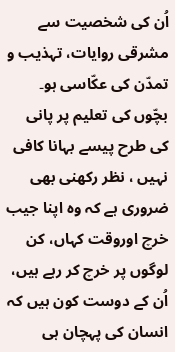اُن کی شخصیت سے مشرقی روایات، تہذیب و تمدّن کی عکّاسی ہو۔ بچّوں کی تعلیم پر پانی کی طرح پیسے بہانا کافی نہیں ، نظر رکھنی بھی ضروری ہے کہ وہ اپنا جیب خرچ اوروقت کہاں، کن لوگوں پر خرچ کر رہے ہیں، اُن کے دوست کون ہیں کہ انسان کی پہچان ہی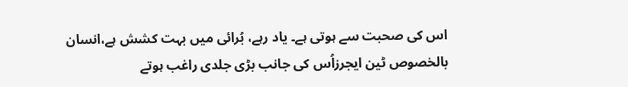اس کی صحبت سے ہوتی ہے۔ یاد رہے، بُرائی میں بہت کشش ہے،انسان بالخصوص ٹین ایجرزاُس کی جانب بڑی جلدی راغب ہوتے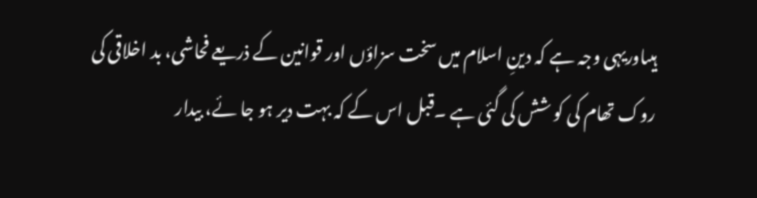ہیںاوریہی وجہ ہے کہ دینِ اسلام میں سخت سزاؤں اور قوانین کے ذریعے فحاشی، بد اخلاقی کی روک تھام کی کو شش کی گئی ہے ۔قبل اس کے کہ بہت دیر ہو جا ئے، بیدار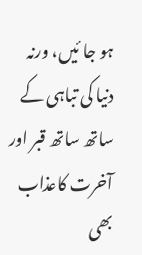ہو جا ئیں، ورنہ دنیا کی تباہی کے ساتھ ساتھ قبر اور آخرت کاعذاب بھی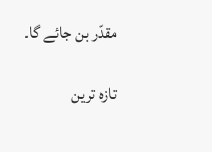مقدّر بن جائے گا۔

تازہ ترین